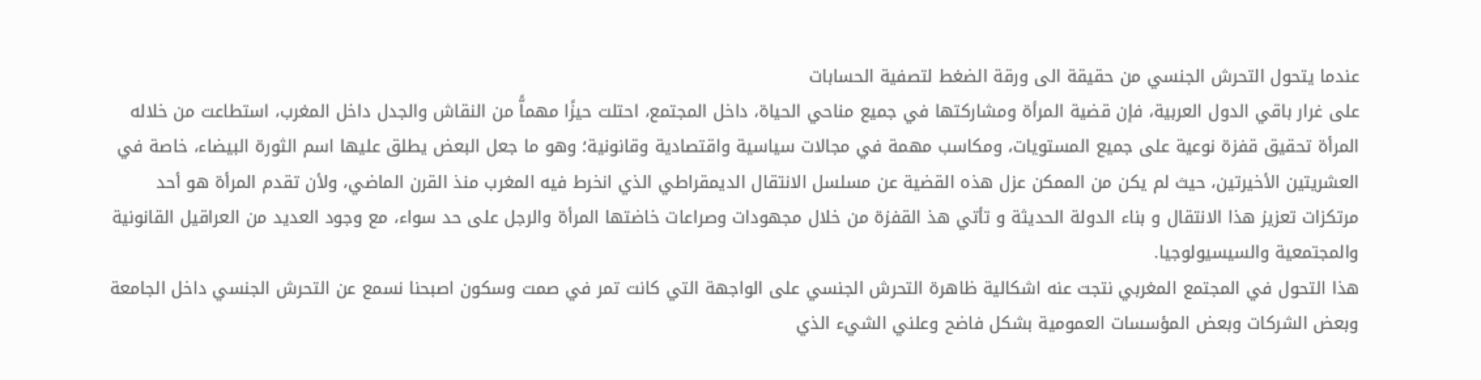عندما يتحول التحرش الجنسي من حقيقة الى ورقة الضغط لتصفية الحسابات
على غرار باقي الدول العربية، فإن قضية المرأة ومشاركتها في جميع مناحي الحياة، داخل المجتمع، احتلت حيزًا مهماًّ من النقاش والجدل داخل المغرب، استطاعت من خلاله المرأة تحقيق قفزة نوعية على جميع المستويات، ومكاسب مهمة في مجالات سياسية واقتصادية وقانونية؛ وهو ما جعل البعض يطلق عليها اسم الثورة البيضاء، خاصة في العشريتين الأخيرتين، حيث لم يكن من الممكن عزل هذه القضية عن مسلسل الانتقال الديمقراطي الذي انخرط فيه المغرب منذ القرن الماضي، ولأن تقدم المرأة هو أحد مرتكزات تعزيز هذا الانتقال و بناء الدولة الحديثة و تأتي هذ القفزة من خلال مجهودات وصراعات خاضتها المرأة والرجل على حد سواء، مع وجود العديد من العراقيل القانونية والمجتمعية والسيسيولوجيا.
هذا التحول في المجتمع المغربي نتجت عنه اشكالية ظاهرة التحرش الجنسي على الواجهة التي كانت تمر في صمت وسكون اصبحنا نسمع عن التحرش الجنسي داخل الجامعة وبعض الشركات وبعض المؤسسات العمومية بشكل فاضح وعلني الشيء الذي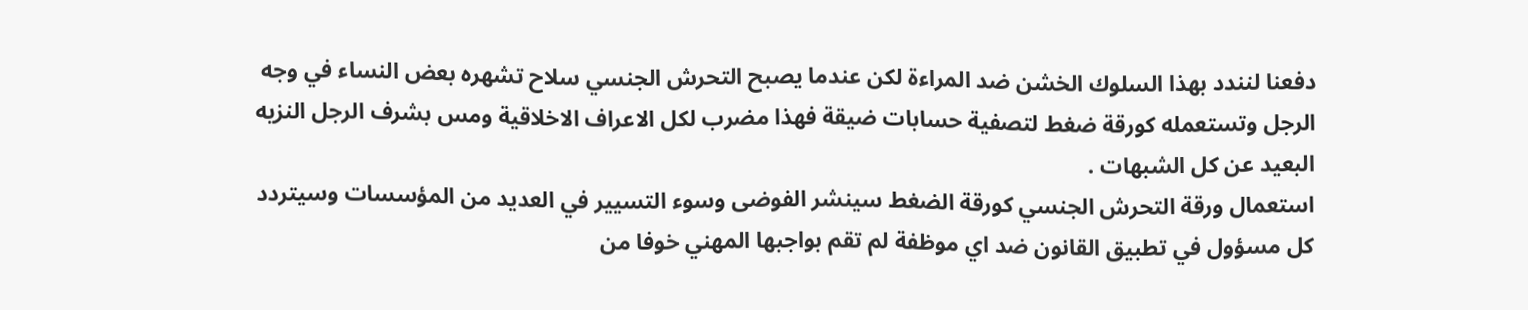دفعنا لنندد بهذا السلوك الخشن ضد المراءة لكن عندما يصبح التحرش الجنسي سلاح تشهره بعض النساء في وجه الرجل وتستعمله كورقة ضغط لتصفية حسابات ضيقة فهذا مضرب لكل الاعراف الاخلاقية ومس بشرف الرجل النزيه البعيد عن كل الشبهات .
استعمال ورقة التحرش الجنسي كورقة الضغط سينشر الفوضى وسوء التسيير في العديد من المؤسسات وسيتردد كل مسؤول في تطبيق القانون ضد اي موظفة لم تقم بواجبها المهني خوفا من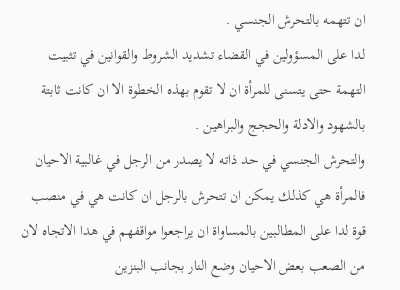ان تتهمه بالتحرش الجنسي .
لدا على المسؤولين في القضاء تشديد الشروط والقوانين في تثبيت التهمة حتى يتسنى للمرأة ان لا تقوم بهذه الخطوة الا ان كانت ثابتة بالشهود والادلة والحجج والبراهين .
والتحرش الجنسي في حد ذاته لا يصدر من الرجل في غالبية الاحيان فالمرأة هي كذلك يمكن ان تتحرش بالرجل ان كانت هي في منصب قوة لدا على المطالبين بالمساواة ان يراجعوا مواقفهم في هدا الاتجاه لان من الصعب بعض الاحيان وضع النار بجانب البنزين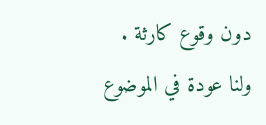دون وقوع كارثة .
ولنا عودة في الموضوع